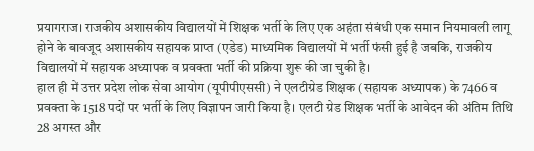प्रयागराज। राजकीय अशासकीय विद्यालयों में शिक्षक भर्ती के लिए एक अहंता संबंधी एक समान नियमावली लागू होने के बावजूद अशासकीय सहायक प्राप्त (एडेड) माध्यमिक विद्यालयों में भर्ती फंसी हुई है जबकि, राजकीय विद्यालयों में सहायक अध्यापक व प्रवक्ता भर्ती की प्रक्रिया शुरू की जा चुकी है।
हाल ही में उत्तर प्रदेश लोक सेवा आयोग (यूपीपीएससी) ने एलटीग्रेड शिक्षक (सहायक अध्यापक) के 7466 व प्रवक्ता के 1518 पदों पर भर्ती के लिए विज्ञापन जारी किया है। एलटी ग्रेड शिक्षक भर्ती के आवेदन की अंतिम तिथि 28 अगस्त और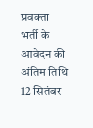प्रवक्ता भर्ती के आवेदन की अंतिम तिथि 12 सितंबर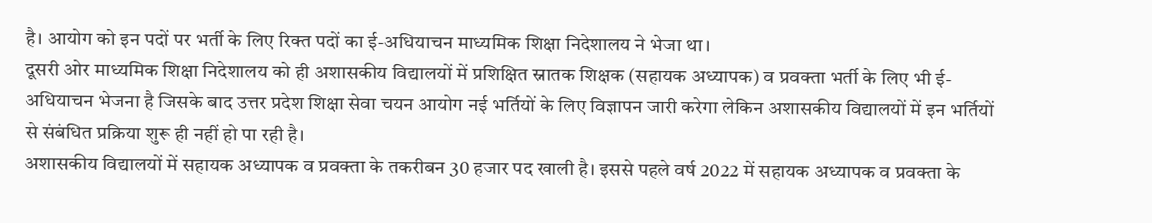है। आयोग को इन पदों पर भर्ती के लिए रिक्त पदों का ई-अधियाचन माध्यमिक शिक्षा निदेशालय ने भेजा था।
दूसरी ओर माध्यमिक शिक्षा निदेशालय को ही अशासकीय विद्यालयों में प्रशिक्षित स्नातक शिक्षक (सहायक अध्यापक) व प्रवक्ता भर्ती के लिए भी ई-अधियाचन भेजना है जिसके बाद उत्तर प्रदेश शिक्षा सेवा चयन आयोग नई भर्तियों के लिए विज्ञापन जारी करेगा लेकिन अशासकीय विद्यालयों में इन भर्तियों से संबंधित प्रक्रिया शुरू ही नहीं हो पा रही है।
अशासकीय विद्यालयों में सहायक अध्यापक व प्रवक्ता के तकरीबन 30 हजार पद खाली है। इससे पहले वर्ष 2022 में सहायक अध्यापक व प्रवक्ता के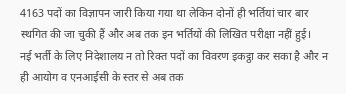4163 पदों का विज्ञापन जारी किया गया था लेकिन दोनों ही भर्तियां चार बार स्थगित की जा चुकी हैं और अब तक इन भर्तियों की लिखित परीक्षा नहीं हुई।
नई भर्ती के लिए निदेशालय न तो रिक्त पदों का विवरण इकट्ठा कर सका है और न ही आयोग व एनआईसी के स्तर से अब तक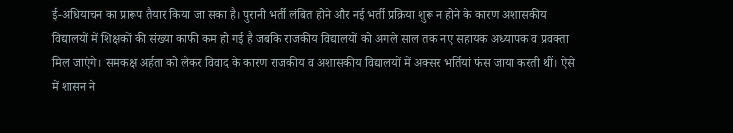ई-अधियाचन का प्रारूप तैयार किया जा सका है। पुरानी भर्ती लंबित होने और नई भर्ती प्रक्रिया शुरू न होने के कारण अशासकीय विद्यालयों में शिक्षकों की संख्या काफी कम हो गई है जबकि राजकीय विद्यालयों को अगले साल तक नए सहायक अध्यापक व प्रवक्ता मिल जाएंगे। समकक्ष अर्हता को लेकर विवाद के कारण राजकीय व अशासकीय विद्यालयों में अक्सर भर्तियां फंस जाया करती थीं। ऐसे में शासन ने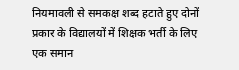नियमावली से समकक्ष शब्द हटाते हुए दोनों प्रकार के विद्यालयों में शिक्षक भर्ती के लिए एक समान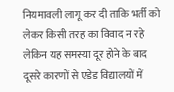नियमावली लागू कर दी ताकि भर्ती को लेकर किसी तरह का विवाद न रहे लेकिन यह समस्या दूर होने के बाद दूसरे कारणों से एडेड विद्यालयों में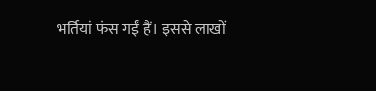भर्तियां फंस गईं हैं। इससे लाखों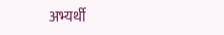अभ्यर्थी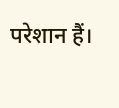परेशान हैं।